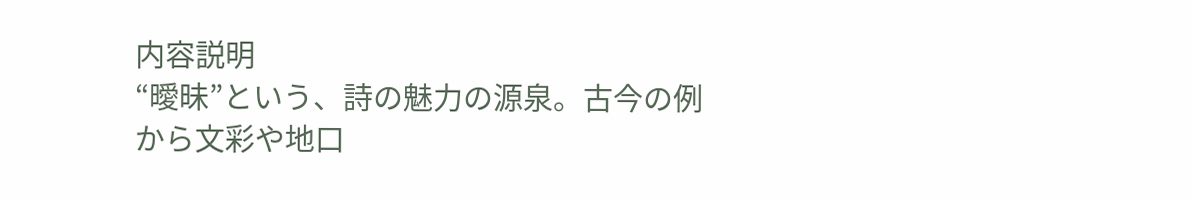内容説明
“曖昧”という、詩の魅力の源泉。古今の例から文彩や地口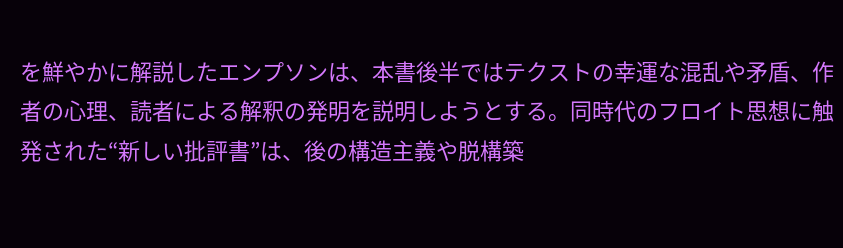を鮮やかに解説したエンプソンは、本書後半ではテクストの幸運な混乱や矛盾、作者の心理、読者による解釈の発明を説明しようとする。同時代のフロイト思想に触発された“新しい批評書”は、後の構造主義や脱構築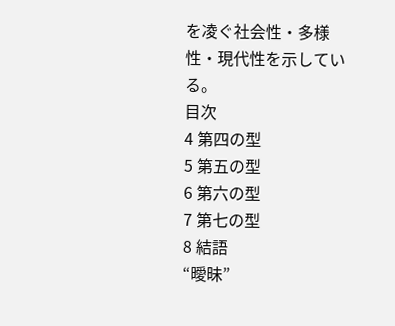を凌ぐ社会性・多様性・現代性を示している。
目次
4 第四の型
5 第五の型
6 第六の型
7 第七の型
8 結語
“曖昧”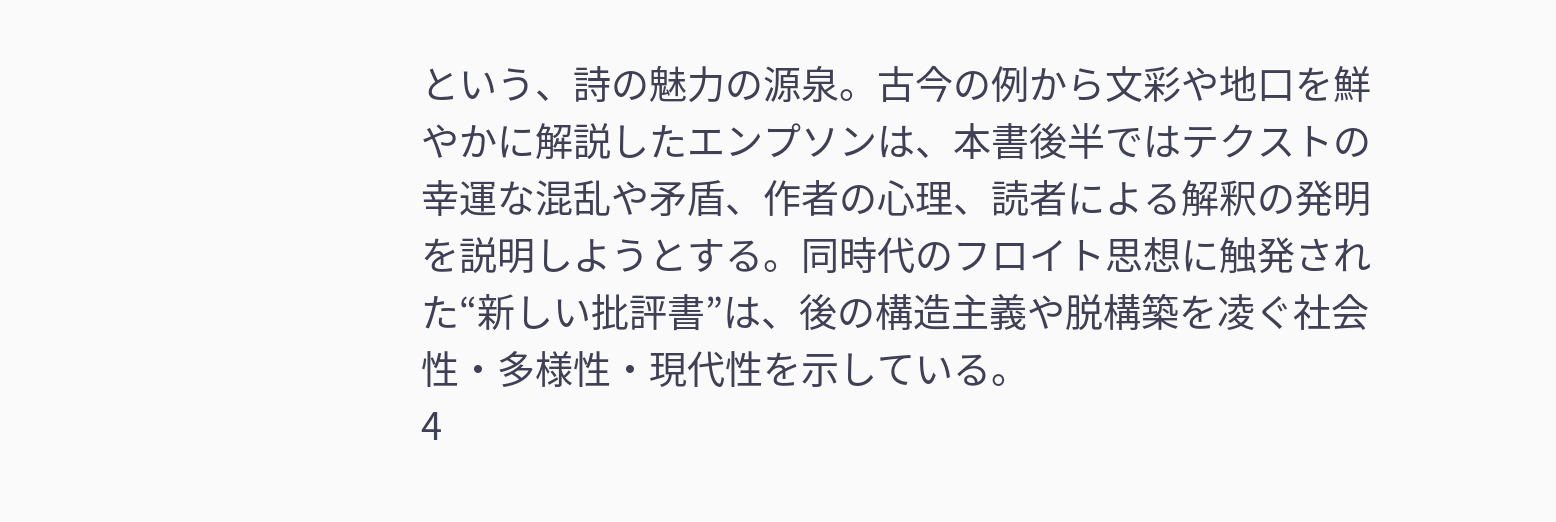という、詩の魅力の源泉。古今の例から文彩や地口を鮮やかに解説したエンプソンは、本書後半ではテクストの幸運な混乱や矛盾、作者の心理、読者による解釈の発明を説明しようとする。同時代のフロイト思想に触発された“新しい批評書”は、後の構造主義や脱構築を凌ぐ社会性・多様性・現代性を示している。
4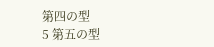第四の型
5 第五の型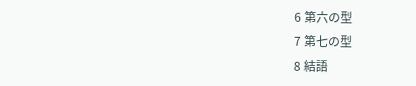6 第六の型
7 第七の型
8 結語